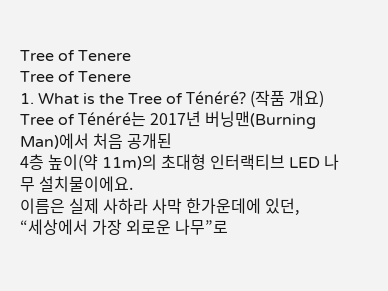Tree of Tenere
Tree of Tenere
1. What is the Tree of Ténéré? (작품 개요)
Tree of Ténéré는 2017년 버닝맨(Burning Man)에서 처음 공개된
4층 높이(약 11m)의 초대형 인터랙티브 LED 나무 설치물이에요.
이름은 실제 사하라 사막 한가운데에 있던,
“세상에서 가장 외로운 나무”로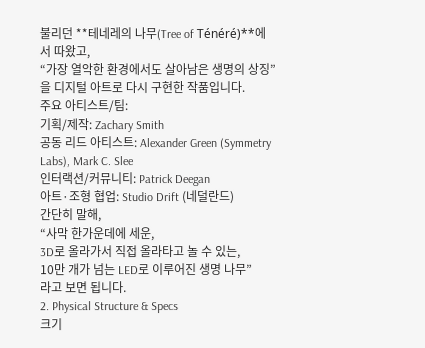불리던 **테네레의 나무(Tree of Ténéré)**에서 따왔고,
“가장 열악한 환경에서도 살아남은 생명의 상징”을 디지털 아트로 다시 구현한 작품입니다.
주요 아티스트/팀:
기획/제작: Zachary Smith
공동 리드 아티스트: Alexander Green (Symmetry Labs), Mark C. Slee
인터랙션/커뮤니티: Patrick Deegan
아트·조형 협업: Studio Drift (네덜란드)
간단히 말해,
“사막 한가운데에 세운,
3D로 올라가서 직접 올라타고 놀 수 있는,
10만 개가 넘는 LED로 이루어진 생명 나무”
라고 보면 됩니다.
2. Physical Structure & Specs
크기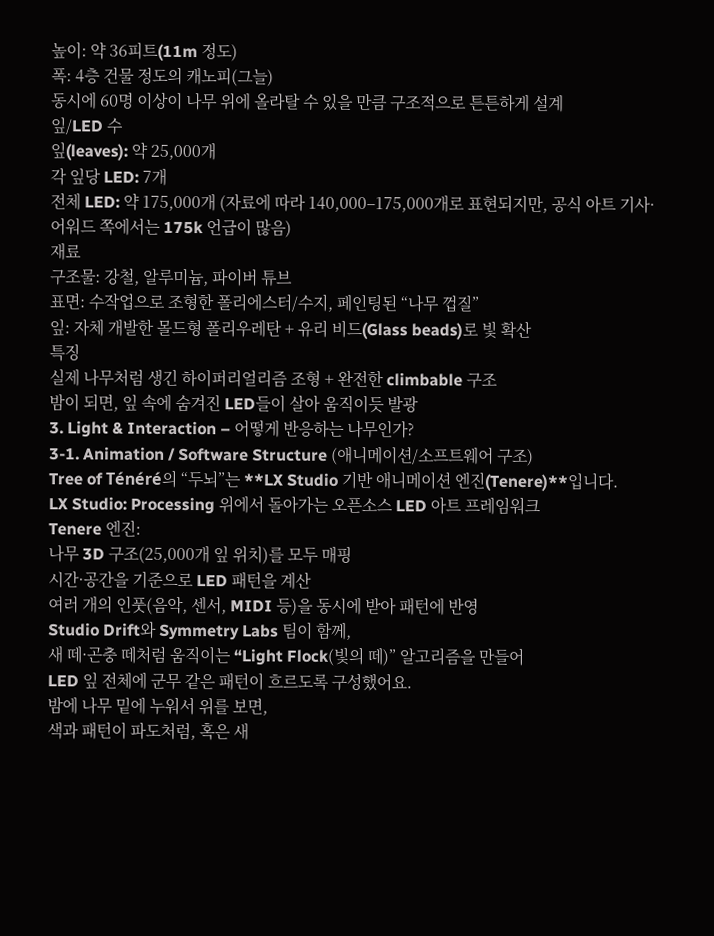높이: 약 36피트(11m 정도)
폭: 4층 건물 정도의 캐노피(그늘)
동시에 60명 이상이 나무 위에 올라탈 수 있을 만큼 구조적으로 튼튼하게 설계
잎/LED 수
잎(leaves): 약 25,000개
각 잎당 LED: 7개
전체 LED: 약 175,000개 (자료에 따라 140,000–175,000개로 표현되지만, 공식 아트 기사·어워드 쪽에서는 175k 언급이 많음)
재료
구조물: 강철, 알루미늄, 파이버 튜브
표면: 수작업으로 조형한 폴리에스터/수지, 페인팅된 “나무 껍질”
잎: 자체 개발한 몰드형 폴리우레탄 + 유리 비드(Glass beads)로 빛 확산
특징
실제 나무처럼 생긴 하이퍼리얼리즘 조형 + 완전한 climbable 구조
밤이 되면, 잎 속에 숨겨진 LED들이 살아 움직이듯 발광
3. Light & Interaction – 어떻게 반응하는 나무인가?
3-1. Animation / Software Structure (애니메이션/소프트웨어 구조)
Tree of Ténéré의 “두뇌”는 **LX Studio 기반 애니메이션 엔진(Tenere)**입니다.
LX Studio: Processing 위에서 돌아가는 오픈소스 LED 아트 프레임워크
Tenere 엔진:
나무 3D 구조(25,000개 잎 위치)를 모두 매핑
시간·공간을 기준으로 LED 패턴을 계산
여러 개의 인풋(음악, 센서, MIDI 등)을 동시에 받아 패턴에 반영
Studio Drift와 Symmetry Labs 팀이 함께,
새 떼·곤충 떼처럼 움직이는 “Light Flock(빛의 떼)” 알고리즘을 만들어
LED 잎 전체에 군무 같은 패턴이 흐르도록 구성했어요.
밤에 나무 밑에 누워서 위를 보면,
색과 패턴이 파도처럼, 혹은 새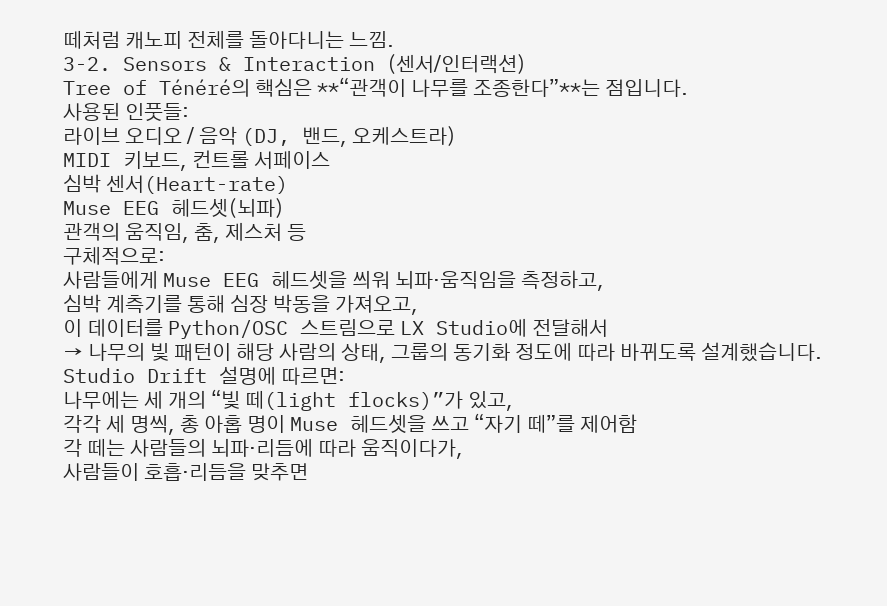떼처럼 캐노피 전체를 돌아다니는 느낌.
3-2. Sensors & Interaction (센서/인터랙션)
Tree of Ténéré의 핵심은 **“관객이 나무를 조종한다”**는 점입니다.
사용된 인풋들:
라이브 오디오 / 음악 (DJ, 밴드, 오케스트라)
MIDI 키보드, 컨트롤 서페이스
심박 센서(Heart-rate)
Muse EEG 헤드셋(뇌파)
관객의 움직임, 춤, 제스처 등
구체적으로:
사람들에게 Muse EEG 헤드셋을 씌워 뇌파·움직임을 측정하고,
심박 계측기를 통해 심장 박동을 가져오고,
이 데이터를 Python/OSC 스트림으로 LX Studio에 전달해서
→ 나무의 빛 패턴이 해당 사람의 상태, 그룹의 동기화 정도에 따라 바뀌도록 설계했습니다.
Studio Drift 설명에 따르면:
나무에는 세 개의 “빛 떼(light flocks)”가 있고,
각각 세 명씩, 총 아홉 명이 Muse 헤드셋을 쓰고 “자기 떼”를 제어함
각 떼는 사람들의 뇌파·리듬에 따라 움직이다가,
사람들이 호흡·리듬을 맞추면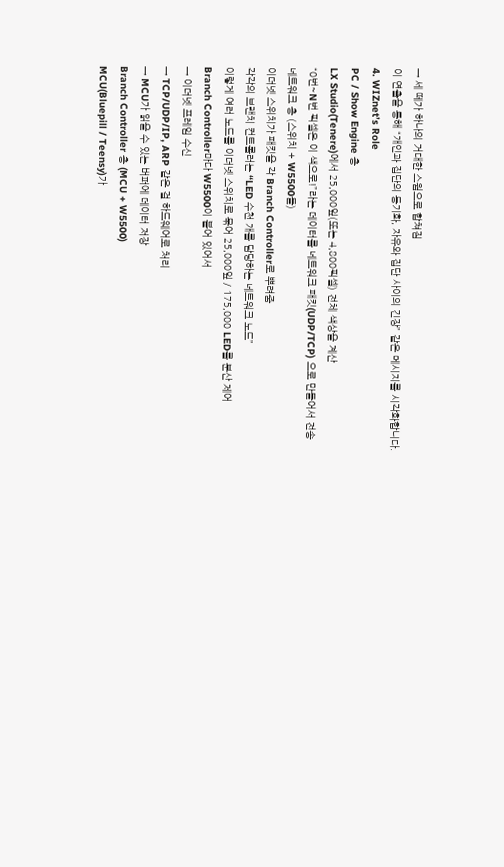→ 세 떼가 하나의 거대한 스웜으로 합쳐짐
이 연출을 통해 “개인과 집단의 동기화, 자유와 집단 사이의 긴장” 같은 메시지를 시각화합니다.
4. WIZnet’s Role
PC / Show Engine 층
LX Studio(Tenere)에서 25,000잎(또는 4,800픽셀) 전체 색상을 계산
“0번~N번 픽셀은 이 색으로!”라는 데이터를 네트워크 패킷(UDP/TCP) 으로 만들어서 전송
네트워크 층 (스위치 + W5500들)
이더넷 스위치가 패킷을 각 Branch Controller로 뿌려줌
각각의 브랜치 컨트롤러는 “LED 수천 개를 담당하는 네트워크 노드”
이렇게 여러 노드를 이더넷 스위치로 묶어 25,000잎 / 175,000 LED를 분산 제어
Branch Controller마다 W5500이 붙어 있어서
→ 이더넷 프레임 수신
→ TCP/UDP/IP, ARP 같은 걸 하드웨어로 처리
→ MCU가 읽을 수 있는 버퍼에 데이터 저장
Branch Controller 층 (MCU + W5500)
MCU(Bluepill / Teensy)가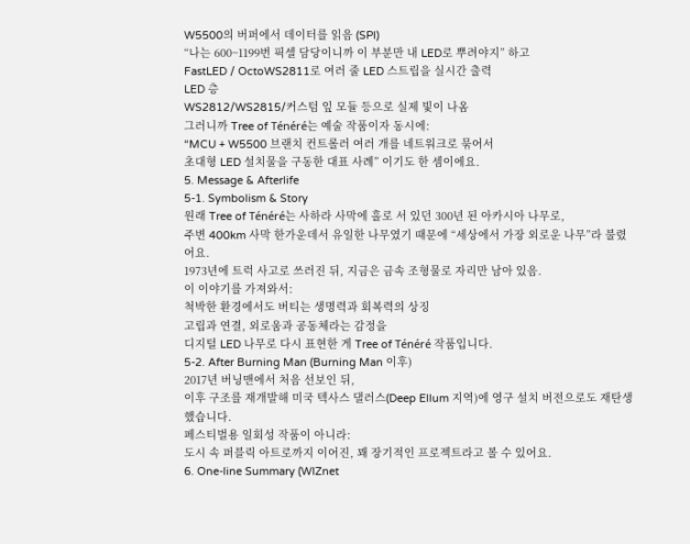W5500의 버퍼에서 데이터를 읽음 (SPI)
“나는 600~1199번 픽셀 담당이니까 이 부분만 내 LED로 뿌려야지” 하고
FastLED / OctoWS2811로 여러 줄 LED 스트립을 실시간 출력
LED 층
WS2812/WS2815/커스텀 잎 모듈 등으로 실제 빛이 나옴
그러니까 Tree of Ténéré는 예술 작품이자 동시에:
“MCU + W5500 브랜치 컨트롤러 여러 개를 네트워크로 묶어서
초대형 LED 설치물을 구동한 대표 사례” 이기도 한 셈이에요.
5. Message & Afterlife
5-1. Symbolism & Story
원래 Tree of Ténéré는 사하라 사막에 홀로 서 있던 300년 된 아카시아 나무로,
주변 400km 사막 한가운데서 유일한 나무였기 때문에 “세상에서 가장 외로운 나무”라 불렸어요.
1973년에 트럭 사고로 쓰러진 뒤, 지금은 금속 조형물로 자리만 남아 있음.
이 이야기를 가져와서:
척박한 환경에서도 버티는 생명력과 회복력의 상징
고립과 연결, 외로움과 공동체라는 감정을
디지털 LED 나무로 다시 표현한 게 Tree of Ténéré 작품입니다.
5-2. After Burning Man (Burning Man 이후)
2017년 버닝맨에서 처음 선보인 뒤,
이후 구조를 재개발해 미국 텍사스 댈러스(Deep Ellum 지역)에 영구 설치 버전으로도 재탄생했습니다.
페스티벌용 일회성 작품이 아니라:
도시 속 퍼블릭 아트로까지 이어진, 꽤 장기적인 프로젝트라고 볼 수 있어요.
6. One-line Summary (WIZnet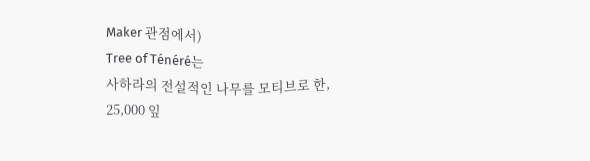Maker 관점에서)
Tree of Ténéré는
사하라의 전설적인 나무를 모티브로 한,
25,000 잎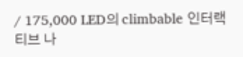/ 175,000 LED의 climbable 인터랙티브 나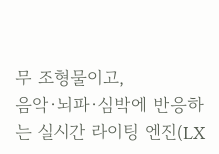무 조형물이고,
음악·뇌파·심박에 반응하는 실시간 라이팅 엔진(LX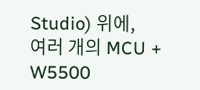Studio) 위에,
여러 개의 MCU + W5500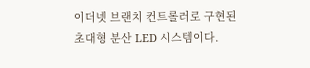이더넷 브랜치 컨트롤러로 구현된
초대형 분산 LED 시스템이다.